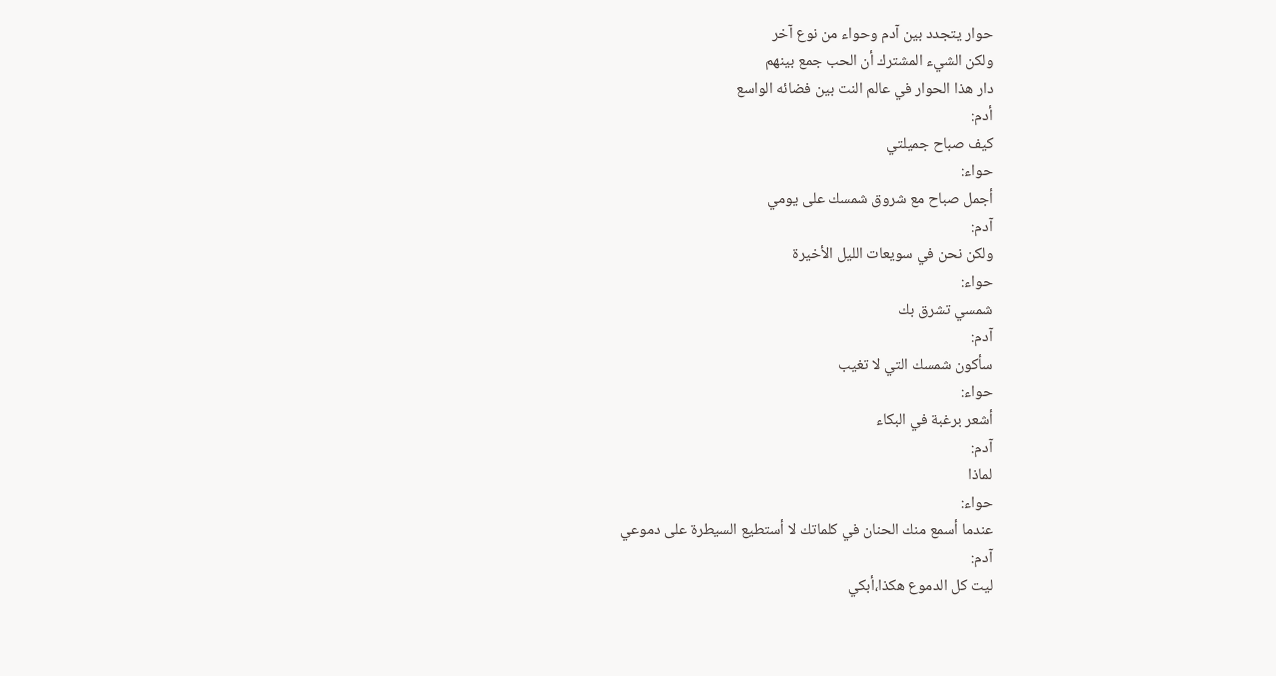حوار يتجدد بين آدم وحواء من نوع آخر
ولكن الشيء المشترك أن الحب جمع بينهم
دار هذا الحوار في عالم النت بين فضائه الواسع
أدم:
كيف صباح جميلتي
حواء:
أجمل صباح مع شروق شمسك على يومي
آدم:
ولكن نحن في سويعات الليل الأخيرة
حواء:
شمسي تشرق بك
آدم:
سأكون شمسك التي لا تغيب
حواء:
أشعر برغبة في البكاء
آدم:
لماذا
حواء:
عندما أسمع منك الحنان في كلماتك لا أستطيع السيطرة على دموعي
آدم:
ليت كل الدموع هكذا،أبكي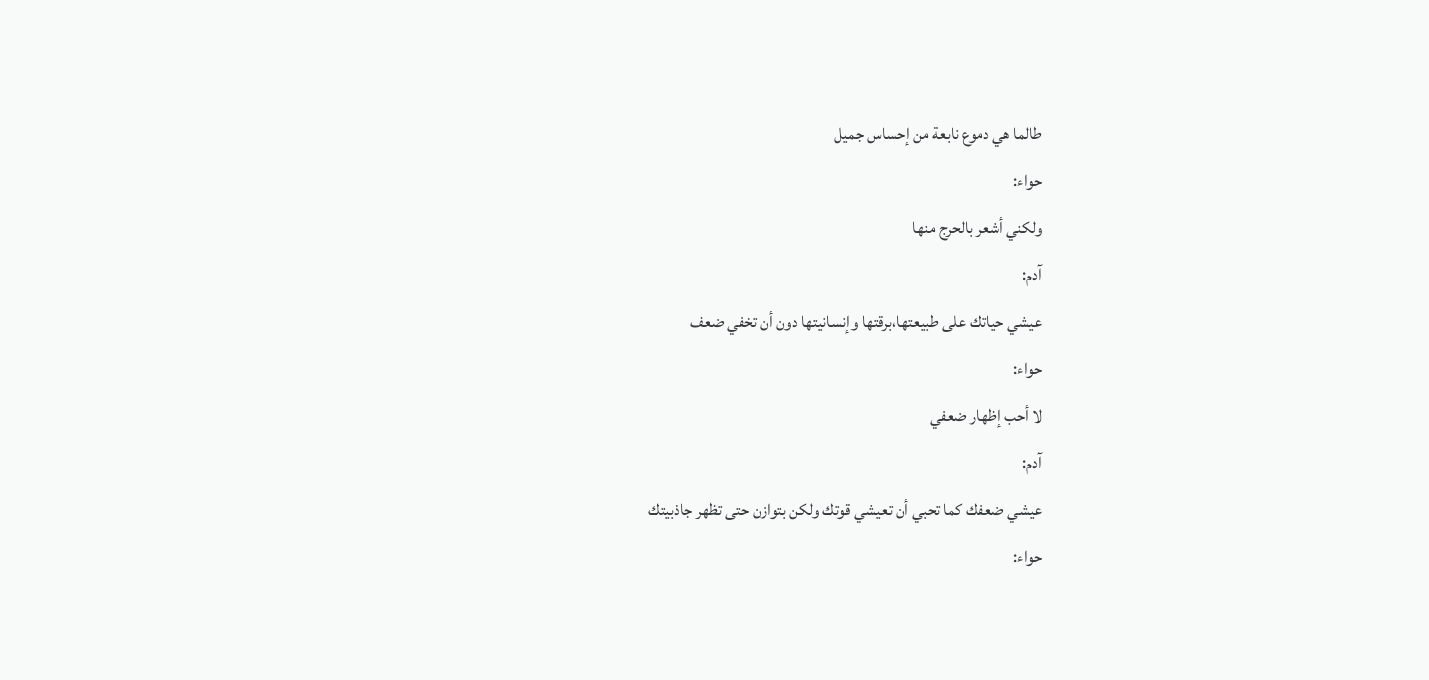طالما هي دموع نابعة من إحساس جميل
حواء:
ولكني أشعر بالحرج منها
آدم:
عيشي حياتك على طبيعتها،برقتها وإنسانيتها دون أن تخفي ضعف
حواء:
لا أحب إظهار ضعفي
آدم:
عيشي ضعفك كما تحبي أن تعيشي قوتك ولكن بتوازن حتى تظهر جاذبيتك
حواء: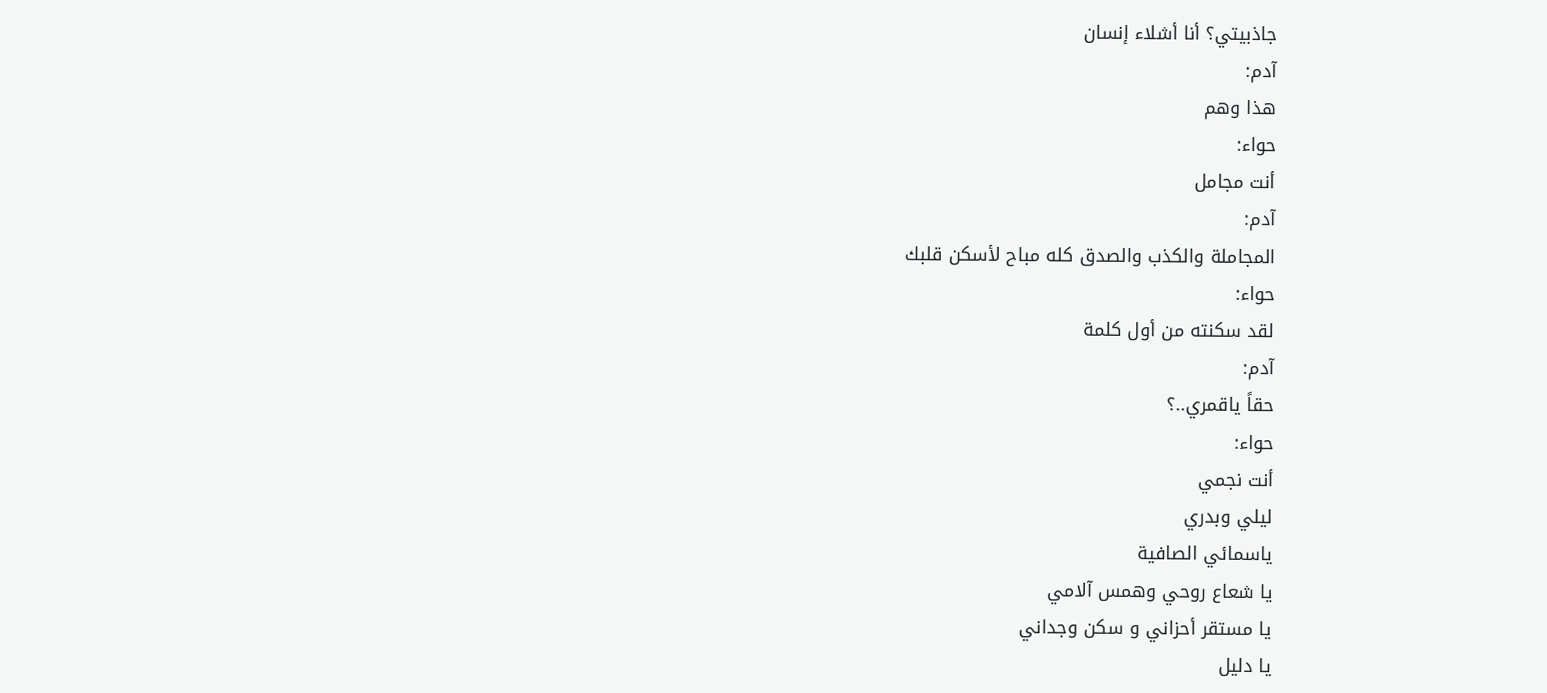جاذبيتي؟ أنا أشلاء إنسان
آدم:
هذا وهم
حواء:
أنت مجامل
آدم:
المجاملة والكذب والصدق كله مباح لأسكن قلبك
حواء:
لقد سكنته من أول كلمة
آدم:
حقاً ياقمري..؟
حواء:
أنت نجمي
ليلي وبدري
ياسمائي الصافية
يا شعاع روحي وهمس آلامي
يا مستقر أحزاني و سكن وجداني
يا دليل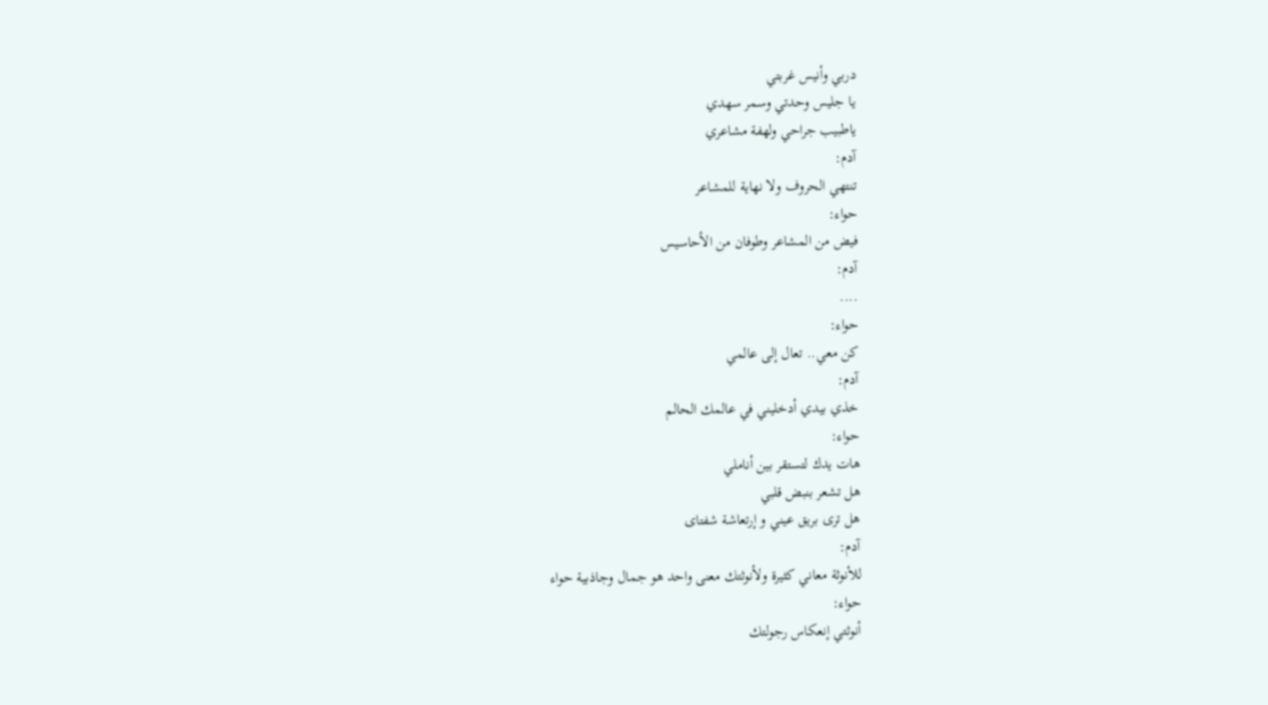دربي وأنيس غربتي
يا جليس وحدتي وسمر سهدي
ياطبيب جراحي ولهفة مشاعري
آدم:
تنتهي الحروف ولا نهاية للمشاعر
حواء:
فيض من المشاعر وطوفان من الأحاسيس
آدم:
....
حواء:
كن معي.. تعال إلى عالمي
آدم:
خذي بيدي أدخليني في عالمك الحالم
حواء:
هات يدك لتستقر بين أناملي
هل تشعر بنبض قلبي
هل ترى بريق عيني و إرتعاشة شفتاى
آدم:
للأنوثة معاني كثيرة ولأنوثتك معنى واحد هو جمال وجاذبية حواء
حواء:
أنوثتي إنعكاس رجولتك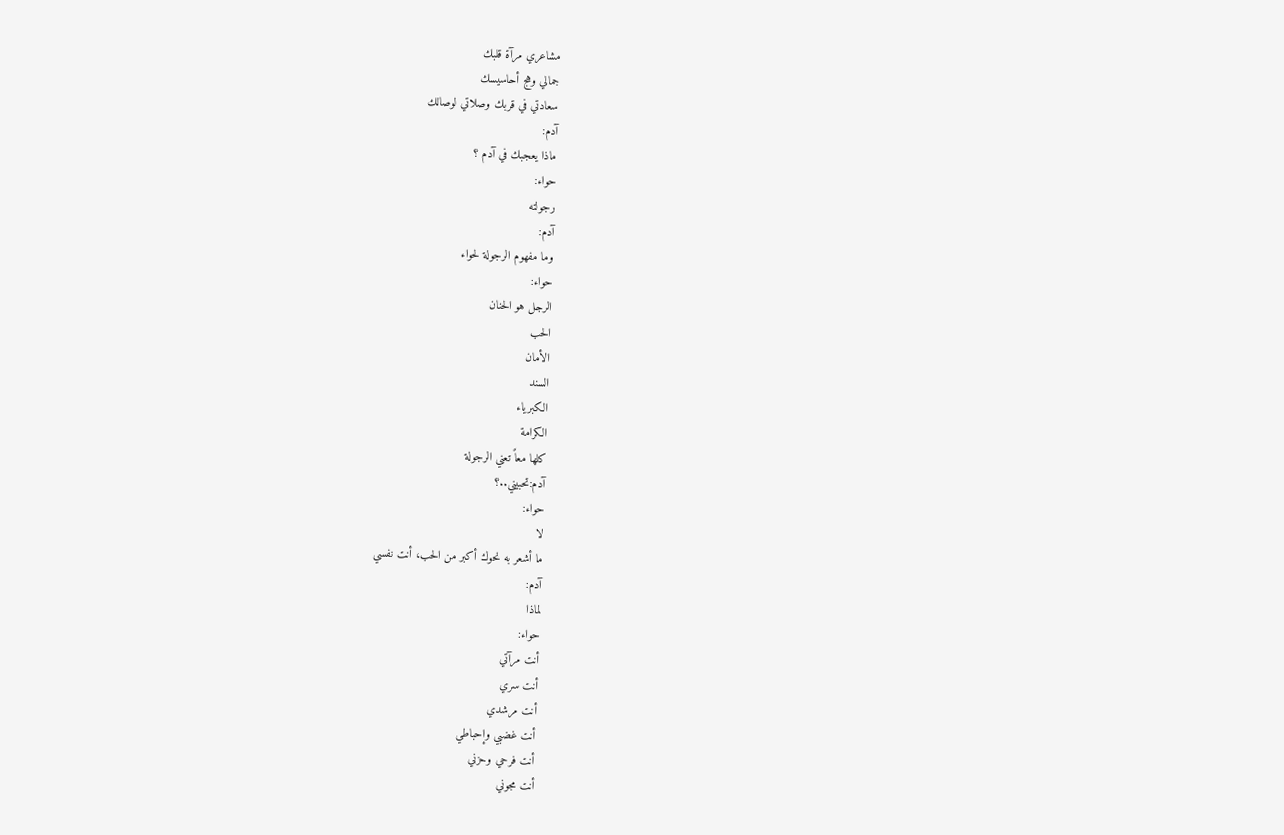مشاعري مرآة قلبك
جمالي وهج أحاسيسك
سعادتي في قربك وصلاتي لوصالك
آدم:
ماذا يعجبك في آدم ؟
حواء:
رجولته
آدم:
وما مفهوم الرجولة لحواء
حواء:
الرجل هو الحنان
الحب
الأمان
السند
الكبرياء
الكرامة
كلها معاً تعني الرجولة
آدم:تحبيني..؟
حواء:
لا
ما أشعر به نحوك أكبر من الحب، أنت نفسي
آدم:
لماذا
حواء:
أنت مرآتي
أنت سري
أنت مرشدي
أنت غضبي وإحباطي
أنت فرحي وحزني
أنت مجوني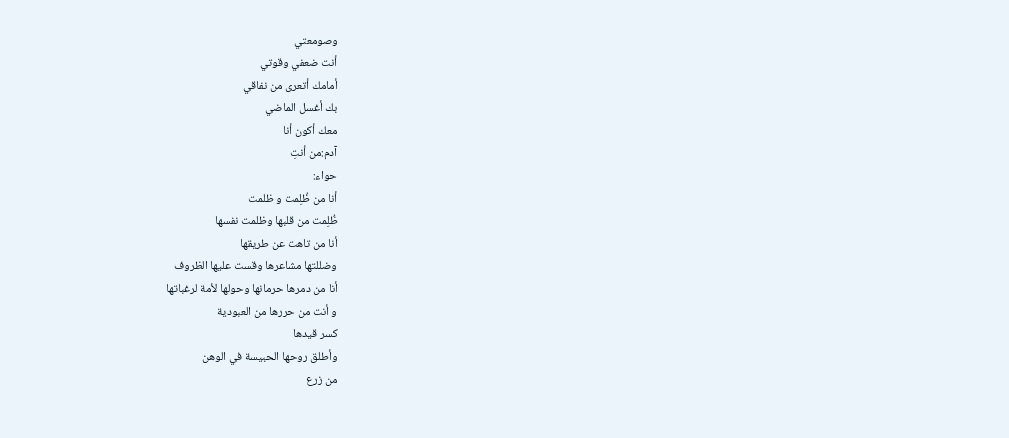وصومعتي
أنت ضعفي وقوتي
أمامك أتعرى من نفاقي
بك أغسل الماضي
معك أكون أنا
آدم:من أنتِ
حواء:
أنا من ظُلِمت و ظلمت
ظُلِمت من قلبها وظلمت نفسها
أنا من تاهت عن طريقها
وضللتها مشاعرها وقست عليها الظروف
أنا من دمرها حرمانها وحولها لأمة لرغباتها
و أنت من حررها من العبودية
كسر قيدها
وأطلق روحها الحبيسة في الوهن
من زرع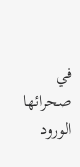في صحرائها الورود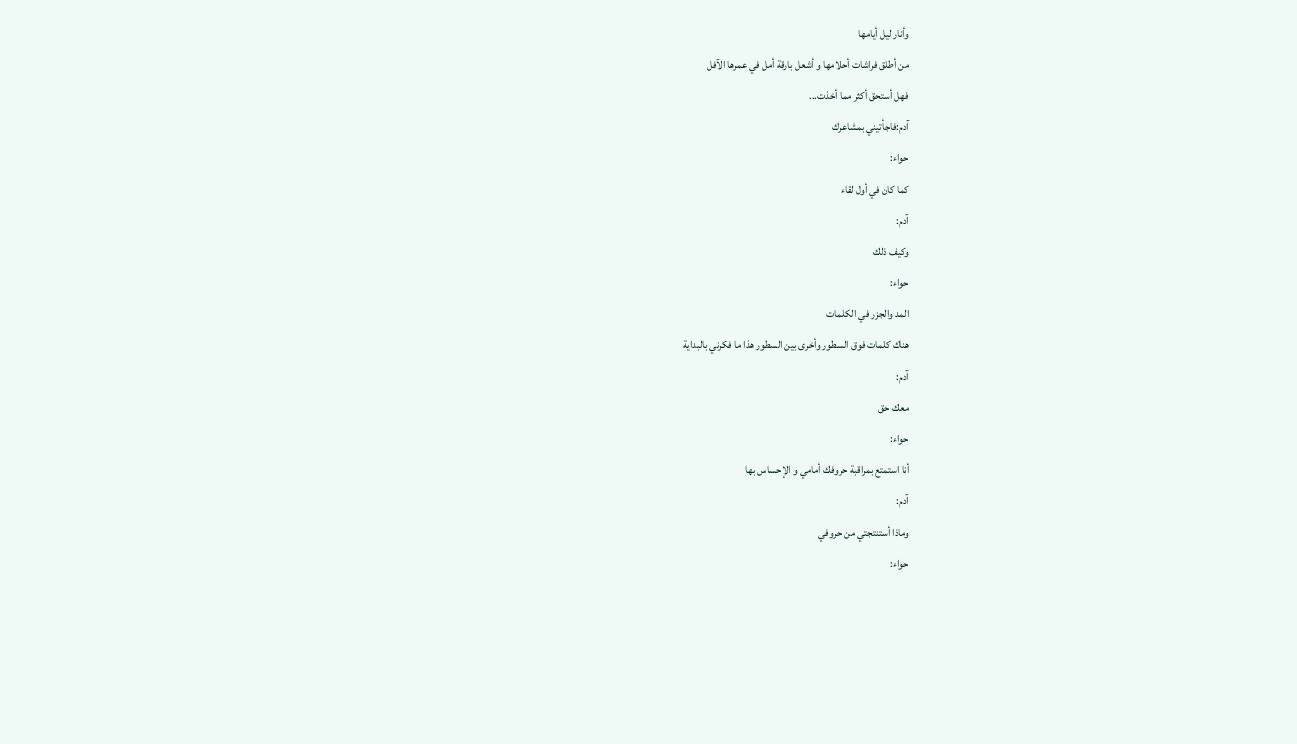وأنار ليل أيامها
من أطلق فراشات أحلامها و أشعل بارقة أمل في عمرها الآفل
فهل أستحق أكثر مما أخذت...
آدم:فاجأتيني بمشاعرك
حواء:
كما كان في أول لقاء
آدم:
وكيف ذلك
حواء:
المد والجزر في الكلمات
هناك كلمات فوق السطور وأخرى بين السطور هذا ما فكرني بالبداية
آدم:
معك حق
حواء:
أنا استمتع بمراقبة حروفك أمامي و الإحساس بها
آدم:
وماذا أستنتجتي من حروفي
حواء: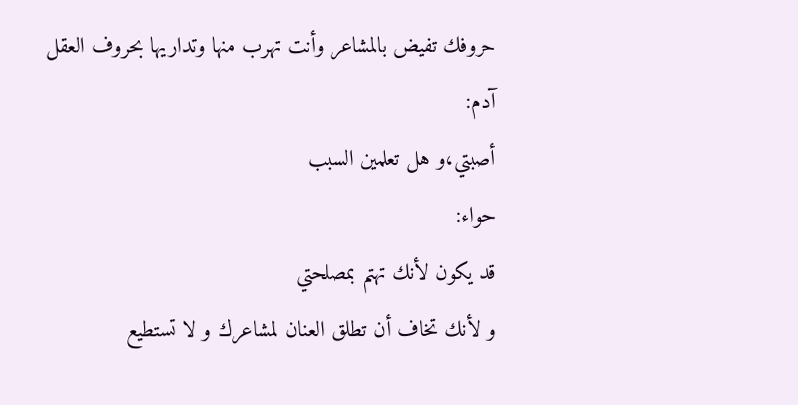حروفك تفيض بالمشاعر وأنت تهرب منها وتداريها بحروف العقل
آدم:
أصبتي،و هل تعلمين السبب
حواء:
قد يكون لأنك تهتم بمصلحتي
و لأنك تخاف أن تطلق العنان لمشاعرك و لا تستطيع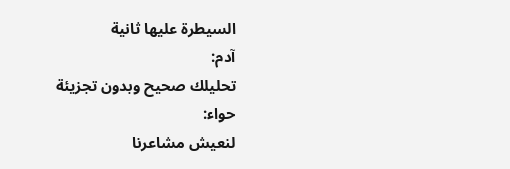السيطرة عليها ثانية
آدم:
تحليلك صحيح وبدون تجزيئة
حواء:
لنعيش مشاعرنا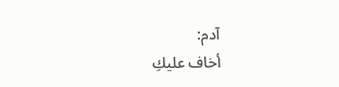آدم:
أخاف عليكِ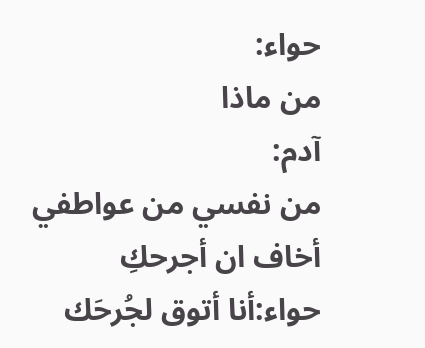حواء:
من ماذا
آدم:
من نفسي من عواطفي
أخاف ان أجرحكِ
حواء:أنا أتوق لجُرحَك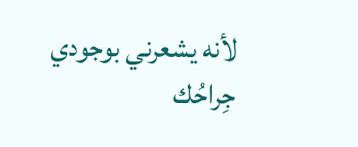لأنه يشعرني بوجودي
جِراحُك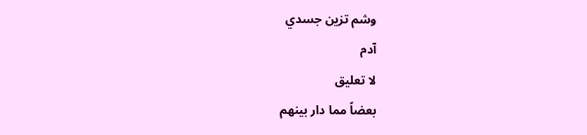وشم تزين جسدي
آدم
لا تعليق
بعضاً مما دار بينهم